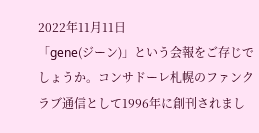2022年11月11日
「gene(ジーン)」という会報をご存じでしょうか。コンサドーレ札幌のファンクラブ通信として1996年に創刊されまし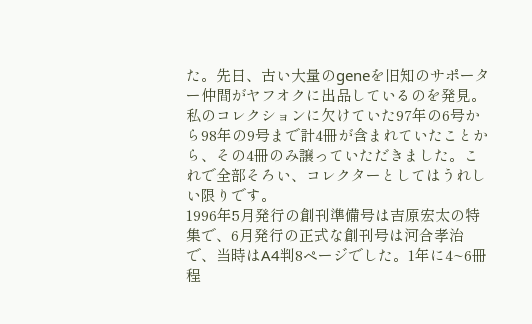た。先日、古い大量のgeneを旧知のサポーター仲間がヤフオクに出品しているのを発見。私のコレクションに欠けていた97年の6号から98年の9号まで計4冊が含まれていたことから、その4冊のみ譲っていただきました。これで全部そろい、コレクターとしてはうれしい限りです。
1996年5月発行の創刊準備号は吉原宏太の特集で、6月発行の正式な創刊号は河合孝治で、当時はA4判8ページでした。1年に4~6冊程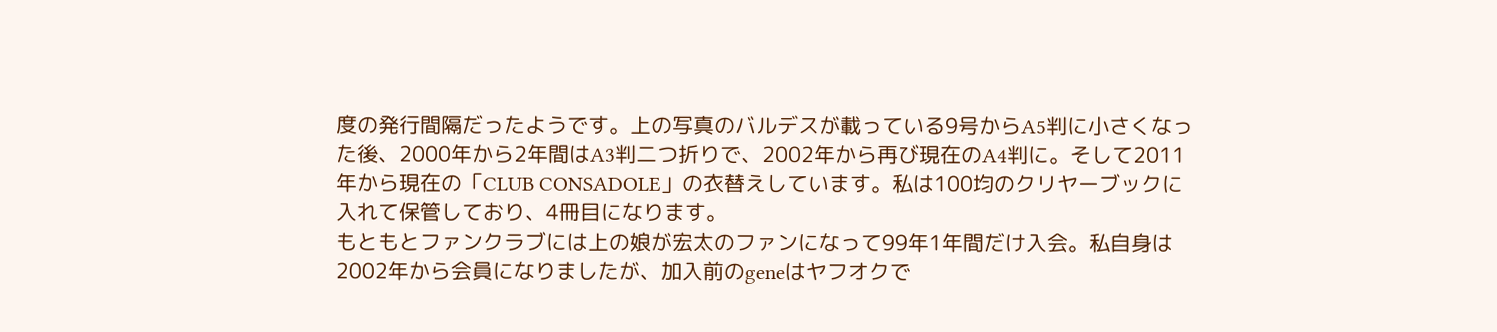度の発行間隔だったようです。上の写真のバルデスが載っている9号からA5判に小さくなった後、2000年から2年間はA3判二つ折りで、2002年から再び現在のA4判に。そして2011年から現在の「CLUB CONSADOLE」の衣替えしています。私は100均のクリヤーブックに入れて保管しており、4冊目になります。
もともとファンクラブには上の娘が宏太のファンになって99年1年間だけ入会。私自身は2002年から会員になりましたが、加入前のgeneはヤフオクで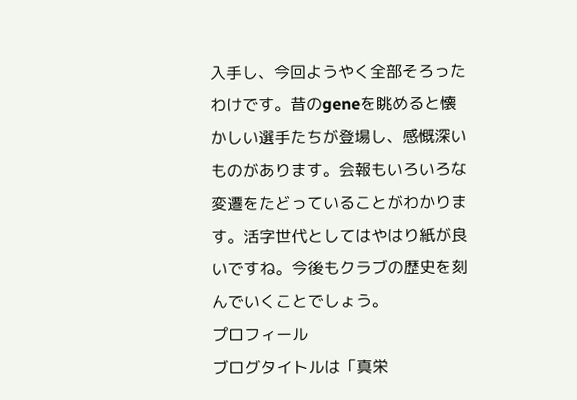入手し、今回ようやく全部そろったわけです。昔のgeneを眺めると懐かしい選手たちが登場し、感慨深いものがあります。会報もいろいろな変遷をたどっていることがわかります。活字世代としてはやはり紙が良いですね。今後もクラブの歴史を刻んでいくことでしょう。
プロフィール
ブログタイトルは「真栄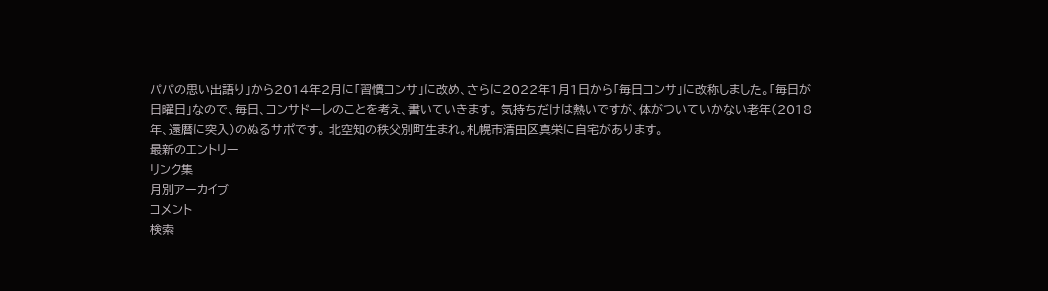パパの思い出語り」から2014年2月に「習慣コンサ」に改め、さらに2022年1月1日から「毎日コンサ」に改称しました。「毎日が日曜日」なので、毎日、コンサドーレのことを考え、書いていきます。 気持ちだけは熱いですが、体がついていかない老年(2018年、還暦に突入)のぬるサポです。 北空知の秩父別町生まれ。札幌市清田区真栄に自宅があります。
最新のエントリー
リンク集
月別アーカイブ
コメント
検索